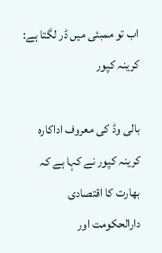اب تو ممبئی میں ڈر لگتا ہے: کرینہ کپور

بالی وڈ کی معروف اداکارہ کرینہ کپور نے کہا ہے کہ بھارت کا اقتصادی دارالحکومت اور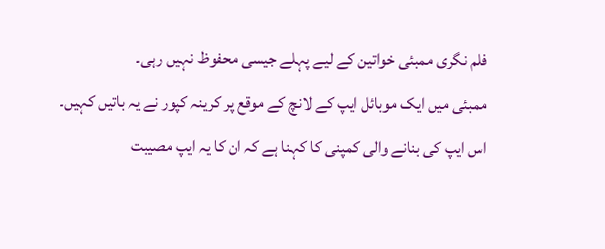فلم نگری ممبئی خواتین کے لیے پہلے جیسی محفوظ نہیں رہی۔
ممبئی میں ایک موبائل ایپ کے لانچ کے موقع پر کرینہ کپور نے یہ باتیں کہیں۔
اس ایپ کی بنانے والی کمپنی کا کہنا ہے کہ ان کا یہ ایپ مصیبت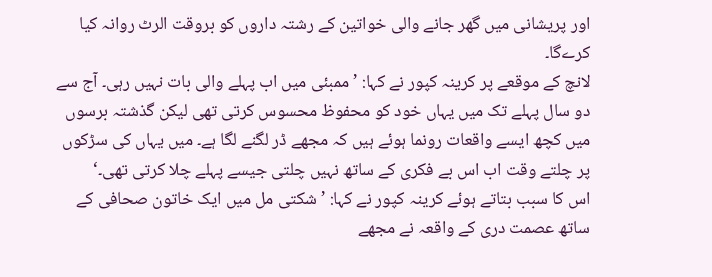اور پریشانی میں گھر جانے والی خواتین کے رشتہ داروں کو بروقت الرٹ روانہ کیا کرےگا۔
لانچ کے موقعے پر کرینہ کپور نے کہا: ’ممبئی میں اب پہلے والی بات نہیں رہی۔ آج سے دو سال پہلے تک میں یہاں خود کو محفوظ محسوس کرتی تھی لیکن گذشتہ برسوں میں کچھ ایسے واقعات رونما ہوئے ہیں کہ مجھے ڈر لگنے لگا ہے۔ میں یہاں کی سڑکوں پر چلتے وقت اب اس بے فکری کے ساتھ نہیں چلتی جیسے پہلے چلا کرتی تھی۔‘
اس کا سبب بتاتے ہوئے کرینہ کپور نے کہا: ’شکتی مل میں ایک خاتون صحافی کے ساتھ عصمت دری کے واقعہ نے مجھے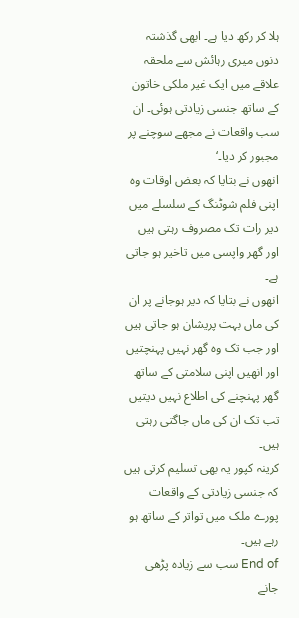ہلا کر رکھ دیا ہے۔ ابھی گذشتہ دنوں میری رہائش سے ملحقہ علاقے میں ایک غیر ملکی خاتون کے ساتھ جنسی زیادتی ہوئی۔ ان سب واقعات نے مجھے سوچنے پر مجبور کر دیا۔‘
انھوں نے بتایا کہ بعض اوقات وہ اپنی فلم شوٹنگ کے سلسلے میں دیر رات تک مصروف رہتی ہیں اور گھر واپسی میں تاخیر ہو جاتی ہے۔
انھوں نے بتایا کہ دیر ہوجانے پر ان کی ماں بہت پریشان ہو جاتی ہیں اور جب تک وہ گھر نہیں پہنچتیں اور انھیں اپنی سلامتی کے ساتھ گھر پہنچنے کی اطلاع نہیں دیتیں تب تک ان کی ماں جاگتی رہتی ہیں۔
کرینہ کپور یہ بھی تسلیم کرتی ہیں کہ جنسی زیادتی کے واقعات پورے ملک میں تواتر کے ساتھ ہو رہے ہیں۔
End of سب سے زیادہ پڑھی جانے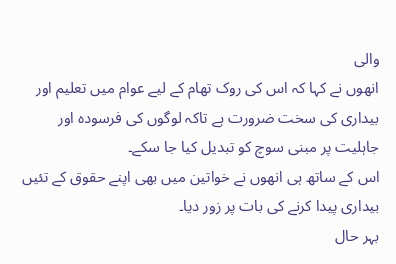والی
انھوں نے کہا کہ اس کی روک تھام کے لیے عوام میں تعلیم اور بیداری کی سخت ضرورت ہے تاکہ لوگوں کی فرسودہ اور جاہلیت پر مبنی سوچ کو تبدیل کیا جا سکے۔
اس کے ساتھ ہی انھوں نے خواتین میں بھی اپنے حقوق کے تئیں بیداری پیدا کرنے کی بات پر زور دیا۔
بہر حال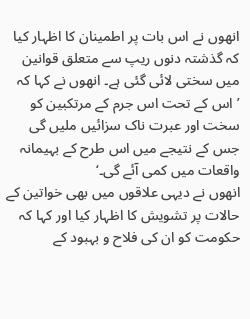انھوں نے اس بات پر اطمینان کا اظہار کیا کہ گذشتہ دنوں ریپ سے متعلق قوانین میں سختی لائی گئی ہے۔ انھوں نے کہا کہ ’اس کے تحت اس جرم کے مرتکبین کو سخت اور عبرت ناک سزائیں ملیں گی جس کے نتیجے میں اس طرح کے بہیمانہ واقعات میں کمی آئے گی۔‘
انھوں نے دیہی علاقوں میں بھی خواتین کے حالات پر تشویش کا اظہار کیا اور کہا کہ حکومت کو ان کی فلاح و بہبود کے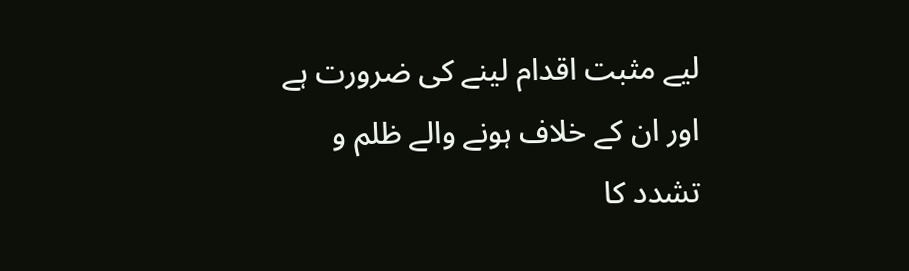لیے مثبت اقدام لینے کی ضرورت ہے اور ان کے خلاف ہونے والے ظلم و تشدد کا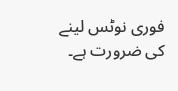فوری نوٹس لینے کی ضرورت ہے۔